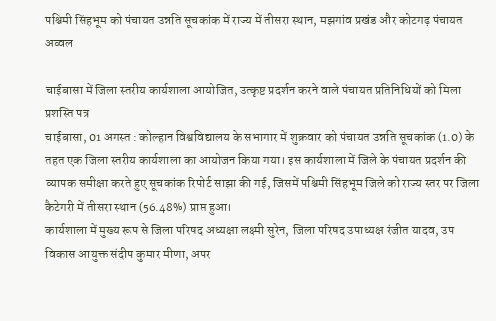पश्चिमी सिंहभूम को पंचायत उन्नति सूचकांक में राज्य में तीसरा स्थान, मझगांव प्रखंड और कोटगढ़ पंचायत अव्वल

चाईबासा में जिला स्तरीय कार्यशाला आयोजित, उत्कृष्ट प्रदर्शन करने वाले पंचायत प्रतिनिधियों को मिला प्रशस्ति पत्र
चाईबासा, 01 अगस्त : कोल्हान विश्वविद्यालय के सभागार में शुक्रवार को पंचायत उन्नति सूचकांक (1.0) के तहत एक जिला स्तरीय कार्यशाला का आयोजन किया गया। इस कार्यशाला में जिले के पंचायत प्रदर्शन की व्यापक समीक्षा करते हुए सूचकांक रिपोर्ट साझा की गई, जिसमें पश्चिमी सिंहभूम जिले को राज्य स्तर पर जिला कैटेगरी में तीसरा स्थान (56.48%) प्राप्त हुआ।
कार्यशाला में मुख्य रूप से जिला परिषद अध्यक्षा लक्ष्मी सुरेन, जिला परिषद उपाध्यक्ष रंजीत यादव, उप विकास आयुक्त संदीप कुमार मीणा, अपर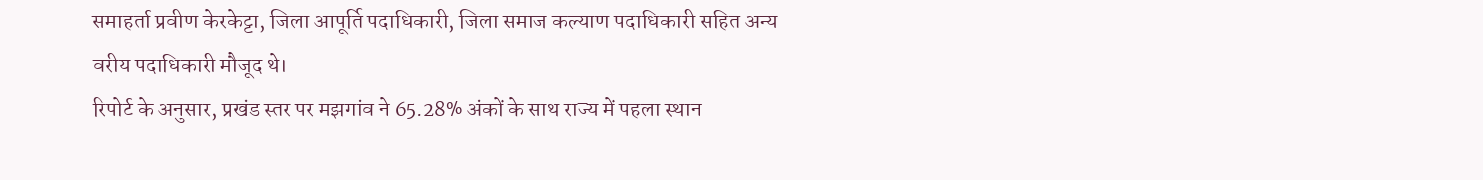समाहर्ता प्रवीण केरकेट्टा, जिला आपूर्ति पदाधिकारी, जिला समाज कल्याण पदाधिकारी सहित अन्य वरीय पदाधिकारी मौजूद थे।
रिपोर्ट के अनुसार, प्रखंड स्तर पर मझगांव ने 65.28% अंकों के साथ राज्य में पहला स्थान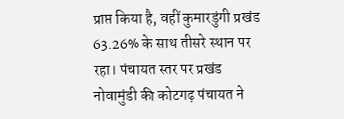प्राप्त किया है, वहीं कुमारडुंगी प्रखंड 63.26% के साथ तीसरे स्थान पर रहा। पंचायत स्तर पर प्रखंड नोवामुंडी की कोटगढ़ पंचायत ने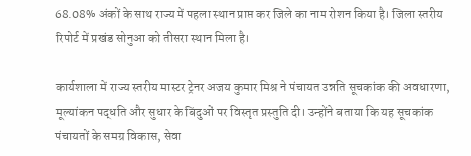68.08% अंकों के साथ राज्य में पहला स्थान प्राप्त कर जिले का नाम रोशन किया है। जिला स्तरीय रिपोर्ट में प्रखंड सोनुआ को तीसरा स्थान मिला है।

कार्यशाला में राज्य स्तरीय मास्टर ट्रेनर अजय कुमार मिश्र ने पंचायत उन्नति सूचकांक की अवधारणा, मूल्यांकन पद्धति और सुधार के बिंदुओं पर विस्तृत प्रस्तुति दी। उन्होंने बताया कि यह सूचकांक पंचायतों के समग्र विकास, सेवा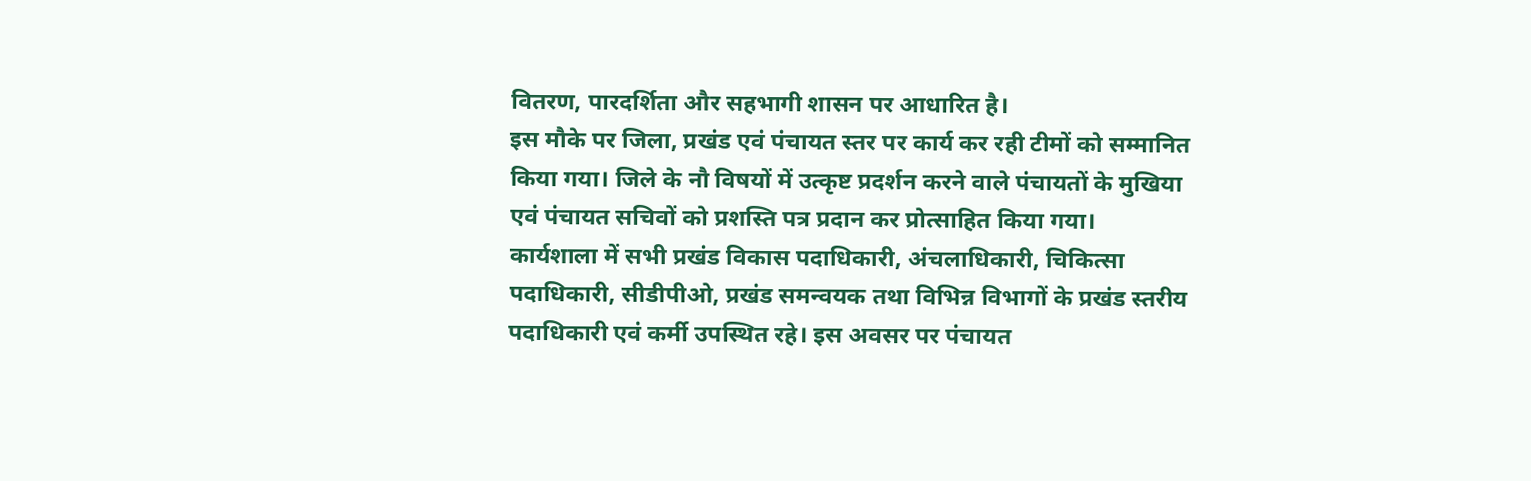वितरण, पारदर्शिता और सहभागी शासन पर आधारित है।
इस मौके पर जिला, प्रखंड एवं पंचायत स्तर पर कार्य कर रही टीमों को सम्मानित किया गया। जिले के नौ विषयों में उत्कृष्ट प्रदर्शन करने वाले पंचायतों के मुखिया एवं पंचायत सचिवों को प्रशस्ति पत्र प्रदान कर प्रोत्साहित किया गया।
कार्यशाला में सभी प्रखंड विकास पदाधिकारी, अंचलाधिकारी, चिकित्सा पदाधिकारी, सीडीपीओ, प्रखंड समन्वयक तथा विभिन्न विभागों के प्रखंड स्तरीय पदाधिकारी एवं कर्मी उपस्थित रहे। इस अवसर पर पंचायत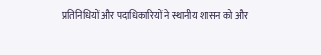प्रतिनिधियों और पदाधिकारियों ने स्थानीय शासन को और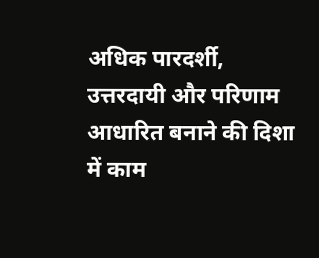अधिक पारदर्शी, उत्तरदायी और परिणाम आधारित बनाने की दिशा में काम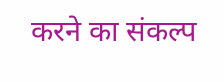करने का संकल्प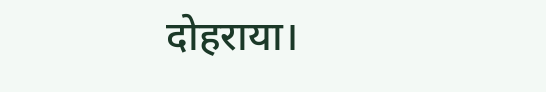दोहराया।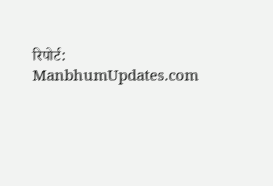रिपोर्ट: ManbhumUpdates.com